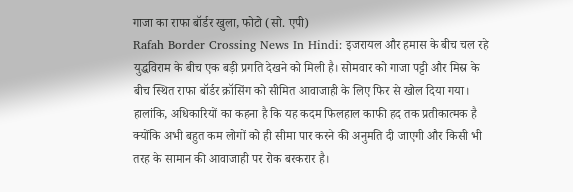गाजा का राफा बॉर्डर खुला, फोटो (सो. एपी)
Rafah Border Crossing News In Hindi: इजरायल और हमास के बीच चल रहे युद्धविराम के बीच एक बड़ी प्रगति देखने को मिली है। सोमवार को गाजा पट्टी और मिस्र के बीच स्थित राफा बॉर्डर क्रॉसिंग को सीमित आवाजाही के लिए फिर से खोल दिया गया। हालांकि, अधिकारियों का कहना है कि यह कदम फिलहाल काफी हद तक प्रतीकात्मक है क्योंकि अभी बहुत कम लोगों को ही सीमा पार करने की अनुमति दी जाएगी और किसी भी तरह के सामान की आवाजाही पर रोक बरकरार है।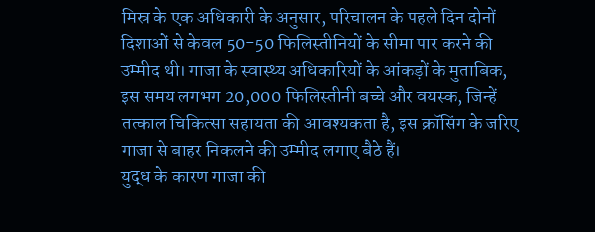मिस्र के एक अधिकारी के अनुसार, परिचालन के पहले दिन दोनों दिशाओं से केवल 50-50 फिलिस्तीनियों के सीमा पार करने की उम्मीद थी। गाजा के स्वास्थ्य अधिकारियों के आंकड़ों के मुताबिक, इस समय लगभग 20,000 फिलिस्तीनी बच्चे और वयस्क, जिन्हें तत्काल चिकित्सा सहायता की आवश्यकता है, इस क्रॉसिंग के जरिए गाजा से बाहर निकलने की उम्मीद लगाए बैठे हैं।
युद्ध के कारण गाजा की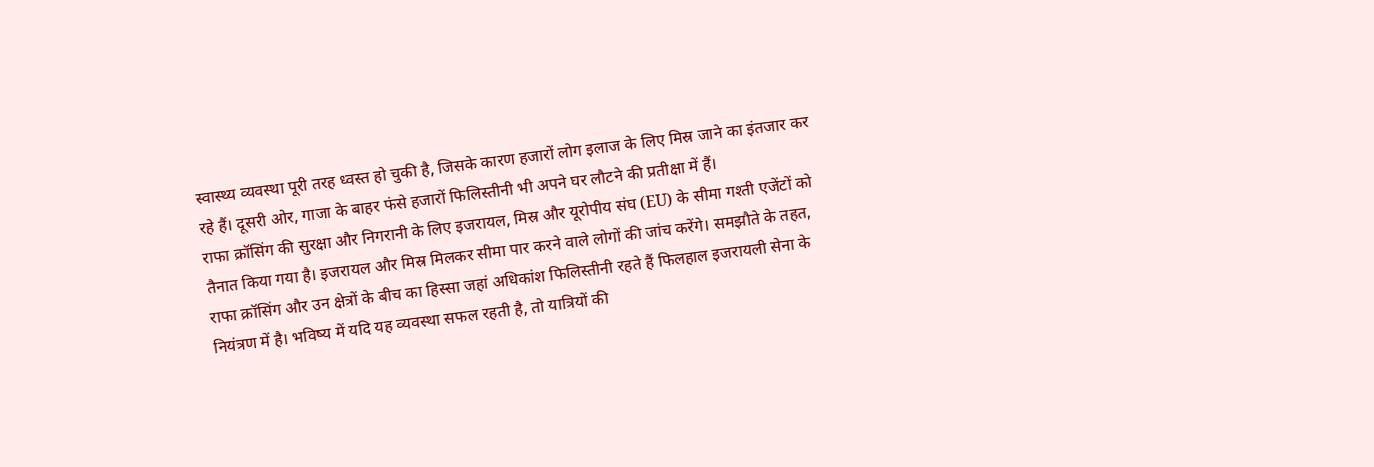स्वास्थ्य व्यवस्था पूरी तरह ध्वस्त हो चुकी है, जिसके कारण हजारों लोग इलाज के लिए मिस्र जाने का इंतजार कर रहे हैं। दूसरी ओर, गाजा के बाहर फंसे हजारों फिलिस्तीनी भी अपने घर लौटने की प्रतीक्षा में हैं।
राफा क्रॉसिंग की सुरक्षा और निगरानी के लिए इजरायल, मिस्र और यूरोपीय संघ (EU) के सीमा गश्ती एजेंटों को तैनात किया गया है। इजरायल और मिस्र मिलकर सीमा पार करने वाले लोगों की जांच करेंगे। समझौते के तहत, राफा क्रॉसिंग और उन क्षेत्रों के बीच का हिस्सा जहां अधिकांश फिलिस्तीनी रहते हैं फिलहाल इजरायली सेना के नियंत्रण में है। भविष्य में यदि यह व्यवस्था सफल रहती है, तो यात्रियों की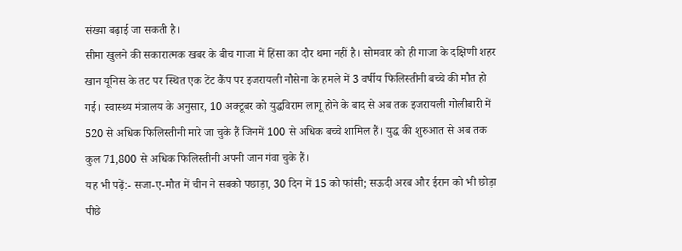संख्या बढ़ाई जा सकती है।
सीमा खुलने की सकारात्मक खबर के बीच गाजा में हिंसा का दौर थमा नहीं है। सोमवार को ही गाजा के दक्षिणी शहर खान यूनिस के तट पर स्थित एक टेंट कैंप पर इजरायली नौसेना के हमले में 3 वर्षीय फिलिस्तीनी बच्चे की मौत हो गई। स्वास्थ्य मंत्रालय के अनुसार, 10 अक्टूबर को युद्धविराम लागू होने के बाद से अब तक इजरायली गोलीबारी में 520 से अधिक फिलिस्तीनी मारे जा चुके हैं जिनमें 100 से अधिक बच्चे शामिल हैं। युद्ध की शुरुआत से अब तक कुल 71,800 से अधिक फिलिस्तीनी अपनी जान गंवा चुके हैं।
यह भी पढ़ें:- सजा-ए-मौत में चीन ने सबको पछाड़ा, 30 दिन में 15 को फांसी; सऊदी अरब और ईरान को भी छोड़ा पीछे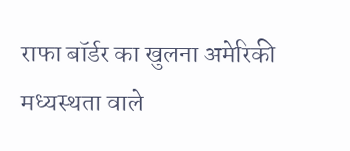राफा बॉर्डर का खुलना अमेरिकी मध्यस्थता वाले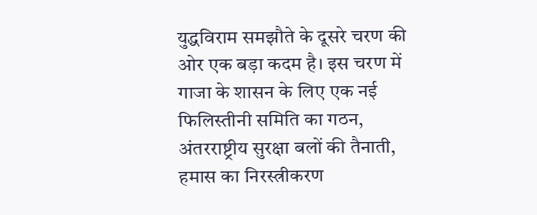युद्धविराम समझौते के दूसरे चरण की ओर एक बड़ा कदम है। इस चरण में गाजा के शासन के लिए एक नई फिलिस्तीनी समिति का गठन, अंतरराष्ट्रीय सुरक्षा बलों की तैनाती, हमास का निरस्त्रीकरण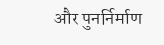और पुनर्निर्माण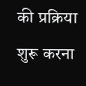की प्रक्रिया शुरू करना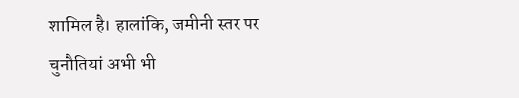शामिल है। हालांकि, जमीनी स्तर पर चुनौतियां अभी भी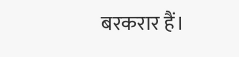बरकरार हैं।